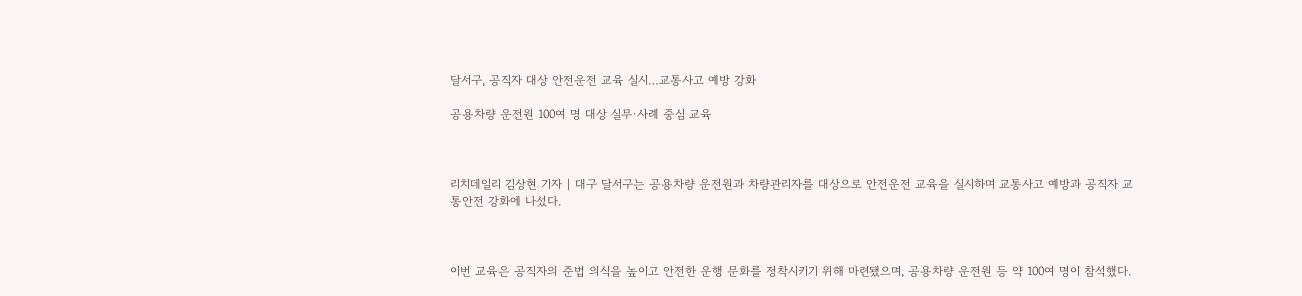달서구, 공직자 대상 안전운전 교육 실시…교통사고 예방 강화

공용차량 운전원 100여 명 대상 실무·사례 중심 교육



리치데일리 김상현 기자 | 대구 달서구는 공용차량 운전원과 차량관리자를 대상으로 안전운전 교육을 실시하며 교통사고 예방과 공직자 교통안전 강화에 나섰다.



이번 교육은 공직자의 준법 의식을 높이고 안전한 운행 문화를 정착시키기 위해 마련됐으며, 공용차량 운전원 등 약 100여 명이 참석했다.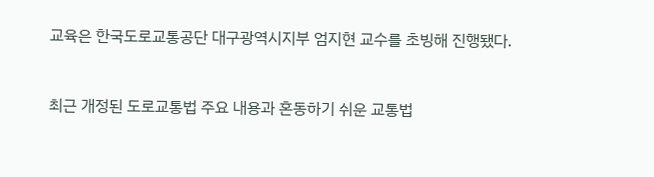교육은 한국도로교통공단 대구광역시지부 엄지현 교수를 초빙해 진행됐다.



최근 개정된 도로교통법 주요 내용과 혼동하기 쉬운 교통법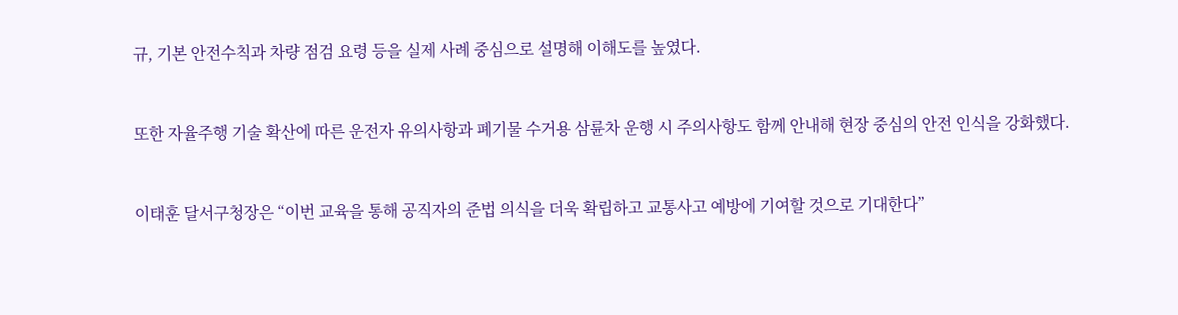규, 기본 안전수칙과 차량 점검 요령 등을 실제 사례 중심으로 설명해 이해도를 높였다.



또한 자율주행 기술 확산에 따른 운전자 유의사항과 폐기물 수거용 삼륜차 운행 시 주의사항도 함께 안내해 현장 중심의 안전 인식을 강화했다.



이태훈 달서구청장은 “이번 교육을 통해 공직자의 준법 의식을 더욱 확립하고 교통사고 예방에 기여할 것으로 기대한다”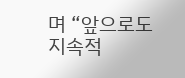며 “앞으로도 지속적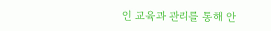인 교육과 관리를 통해 안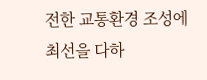전한 교통환경 조성에 최선을 다하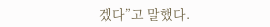겠다”고 말했다.